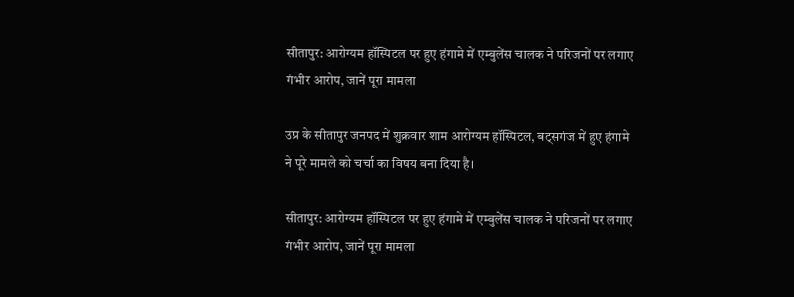सीतापुर: आरोग्यम हॉस्पिटल पर हुए हंगामे में एम्बुलेंस चालक ने परिजनों पर लगाए गंभीर आरोप, जानें पूरा मामला

उप्र के सीतापुर जनपद में शुक्रवार शाम आरोग्यम हॉस्पिटल, बट्सगंज में हुए हंगामे ने पूरे मामले को चर्चा का विषय बना दिया है।

सीतापुर: आरोग्यम हॉस्पिटल पर हुए हंगामे में एम्बुलेंस चालक ने परिजनों पर लगाए गंभीर आरोप, जानें पूरा मामला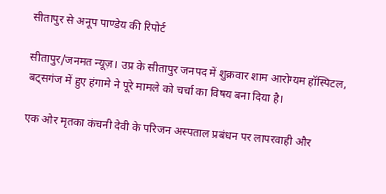सीतापुर से अनूप पाण्डेय की रिपोर्ट

सीतापुर/जनमत न्यूज़। उप्र के सीतापुर जनपद में शुक्रवार शाम आरोग्यम हॉस्पिटल, बट्सगंज में हुए हंगामे ने पूरे मामले को चर्चा का विषय बना दिया है।

एक ओर मृतका कंचनी देवी के परिजन अस्पताल प्रबंधन पर लापरवाही और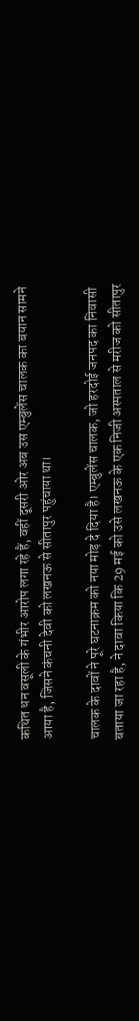कथित धन वसूली के गंभीर आरोप लगा रहे हैं, वहीं दूसरी ओर अब उस एम्बुलेंस चालक का बयान सामने आया है, जिसने कंचनी देवी को लखनऊ से सीतापुर पहुंचाया था।

चालक के दावों ने पूरे घटनाक्रम को नया मोड़ दे दिया है। एम्बुलेंस चालक, जो हरदोई जनपद का निवासी बताया जा रहा है, ने दावा किया कि 29 मई को उसे लखनऊ के एक निजी अस्पताल से मरीज को सीतापुर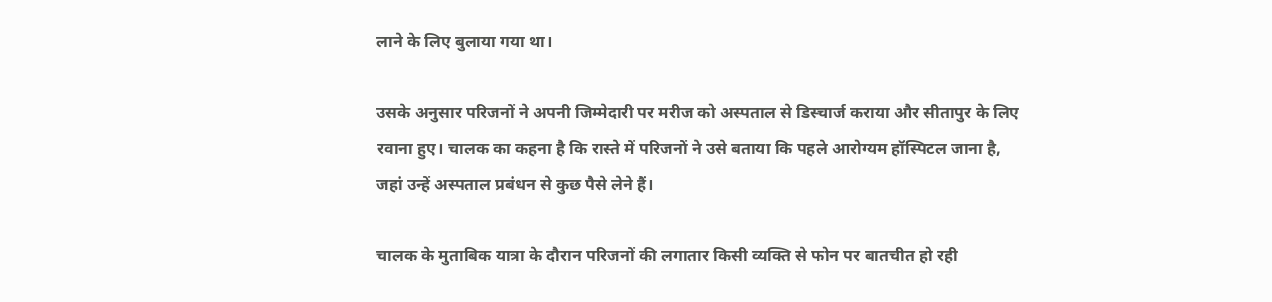लाने के लिए बुलाया गया था।

उसके अनुसार परिजनों ने अपनी जिम्मेदारी पर मरीज को अस्पताल से डिस्चार्ज कराया और सीतापुर के लिए रवाना हुए। चालक का कहना है कि रास्ते में परिजनों ने उसे बताया कि पहले आरोग्यम हॉस्पिटल जाना है, जहां उन्हें अस्पताल प्रबंधन से कुछ पैसे लेने हैं।

चालक के मुताबिक यात्रा के दौरान परिजनों की लगातार किसी व्यक्ति से फोन पर बातचीत हो रही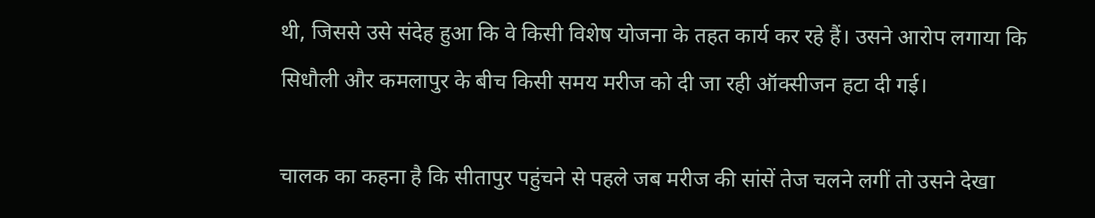थी, जिससे उसे संदेह हुआ कि वे किसी विशेष योजना के तहत कार्य कर रहे हैं। उसने आरोप लगाया कि सिधौली और कमलापुर के बीच किसी समय मरीज को दी जा रही ऑक्सीजन हटा दी गई।

चालक का कहना है कि सीतापुर पहुंचने से पहले जब मरीज की सांसें तेज चलने लगीं तो उसने देखा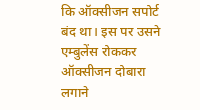कि ऑक्सीजन सपोर्ट बंद था। इस पर उसने एम्बुलेंस रोककर ऑक्सीजन दोबारा लगाने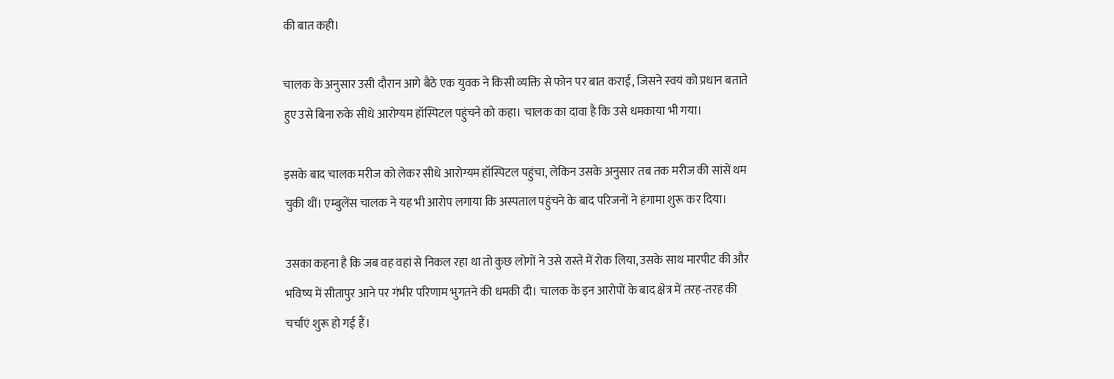की बात कही।

चालक के अनुसार उसी दौरान आगे बैठे एक युवक ने किसी व्यक्ति से फोन पर बात कराई, जिसने स्वयं को प्रधान बताते हुए उसे बिना रुके सीधे आरोग्यम हॉस्पिटल पहुंचने को कहा। चालक का दावा है कि उसे धमकाया भी गया।

इसके बाद चालक मरीज को लेकर सीधे आरोग्यम हॉस्पिटल पहुंचा, लेकिन उसके अनुसार तब तक मरीज की सांसें थम चुकी थीं। एम्बुलेंस चालक ने यह भी आरोप लगाया कि अस्पताल पहुंचने के बाद परिजनों ने हंगामा शुरू कर दिया।

उसका कहना है कि जब वह वहां से निकल रहा था तो कुछ लोगों ने उसे रास्ते में रोक लिया, उसके साथ मारपीट की और भविष्य में सीतापुर आने पर गंभीर परिणाम भुगतने की धमकी दी। चालक के इन आरोपों के बाद क्षेत्र में तरह-तरह की चर्चाएं शुरू हो गई हैं।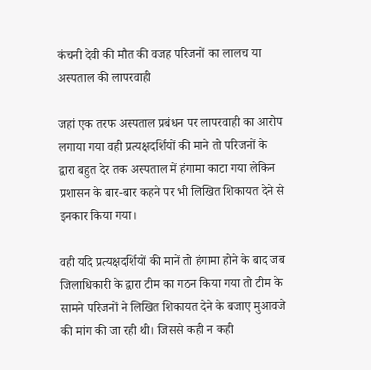कंचनी देवी की मौत की वजह परिजनों का लालच या अस्पताल की लापरवाही

जहां एक तरफ अस्पताल प्रबंधन पर लापरवाही का आरोप लगाया गया वही प्रत्यक्षदर्शियों की माने तो परिजनों के द्वारा बहुत देर तक अस्पताल में हंगामा काटा गया लेकिन प्रशासन के बार-बार कहने पर भी लिखित शिकायत देने से इनकार किया गया।

वही यदि प्रत्यक्षदर्शियों की मानें तो हंगामा होने के बाद जब जिलाधिकारी के द्वारा टीम का गठन किया गया तो टीम के सामने परिजनों ने लिखित शिकायत देने के बजाए मुआवजे की मांग की जा रही थी। जिससे कही न कही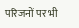परिजनों पर भी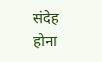संदेह होना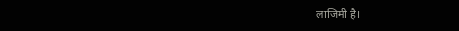लाजिमी है।